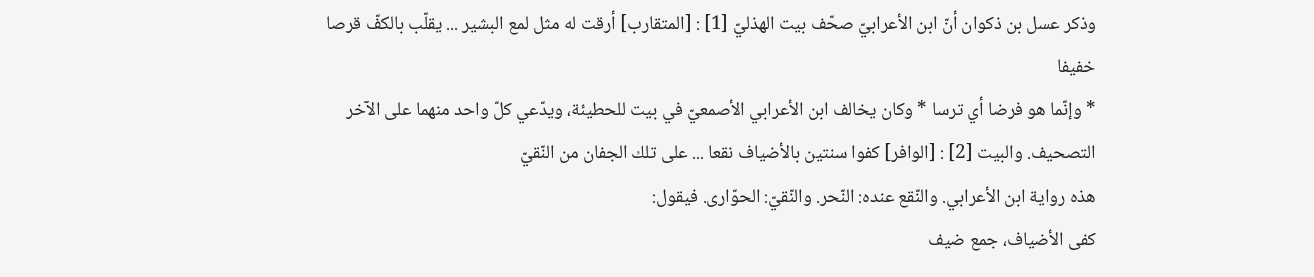وذكر عسل بن ذكوان أنّ ابن الأعرابيّ صحّف بيت الهذليّ [1] : [المتقارب] أرقت له مثل لمع البشير ... يقلّب بالكفّ قرصا خفيفا
* وإنّما هو فرضا أي ترسا * وكان يخالف ابن الأعرابي الأصمعيّ في بيت للحطيئة، ويدّعي كلّ واحد منهما على الآخر التصحيف. والبيت [2] : [الوافر] كفوا سنتين بالأضياف نقعا ... على تلك الجفان من النّقيّ
هذه رواية ابن الأعرابي. والنّقع عنده: النّحر. والنّقيّ: الحوّارى. فيقول:
كفى الأضياف، جمع ضيف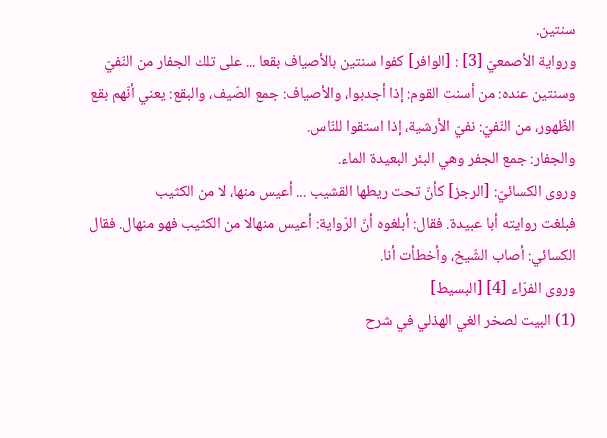سنتين.
ورواية الأصمعيّ [3] : [الوافر] كفوا سنتين بالأصياف بقعا ... على تلك الجفار من النّفيّ
وسنتين عنده: من أسنت القوم: إذا أجدبوا، والأصياف: جمع الصّيف، والبقع: يعني أنّهم بقع الظّهور، من النّفيّ: نفيّ الأرشية، إذا استقوا للنّاس.
والجفار: جمع الجفر وهي البئر البعيدة الماء.
وروى الكسائيّ: [الرجز] كأنّ تحت ريطها القشيب ... أعيس منها، لا من الكثيب
فبلغت روايته أبا عبيدة. فقال: أبلغوه أنّ الرّواية: أعيس منهالا من الكثيب فهو منهال. فقال الكسائي: أصاب الشّيخ، وأخطأت أنا.
وروى الفرّاء [4] [البسيط]
(1) البيت لصخر الغي الهذلي في شرح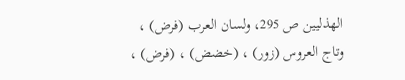الهذليين ص 295، ولسان العرب (فرض) ، وتاج العروس (زور) ، (خضض) ، (فرض) ،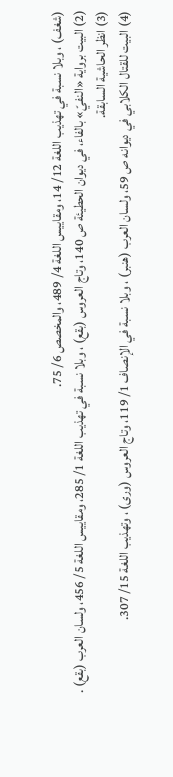(شغف) ، وبلا نسبة في تهذيب اللغة 12/ 14، ومقاييس اللغة 4/ 489، والمخصص 6/ 75.
(2) البيت برواية «النفيّ» بالفاء، في ديوان الحطيئة ص 140، وتاج العروس (بقع) ، وبلا نسبة في تهذيب اللغة 1/ 285، ومقاييس اللغة 5/ 456، ولسان العرب (بقع) .
(3) انظر الحاشية السابقة.
(4) البيت للقتال الكلابي في ديوانه ص 59، ولسان العرب (هنبر) ، وبلا نسبة في الإنصاف 1/ 119، وتاج العروس (ورى) ، وتهذيب اللغة 15/ 307.